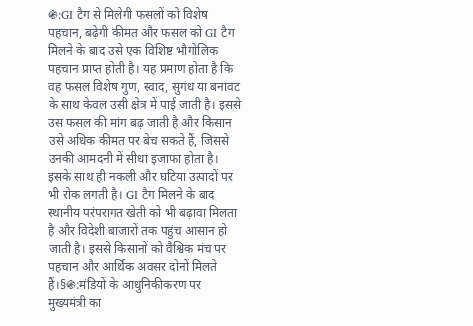֍:GI टैग से मिलेगी फसलों को विशेष पहचान, बढ़ेगी कीमत और फसल को GI टैग मिलने के बाद उसे एक विशिष्ट भौगोलिक पहचान प्राप्त होती है। यह प्रमाण होता है कि वह फसल विशेष गुण, स्वाद, सुगंध या बनावट के साथ केवल उसी क्षेत्र में पाई जाती है। इससे उस फसल की मांग बढ़ जाती है और किसान उसे अधिक कीमत पर बेच सकते हैं, जिससे उनकी आमदनी में सीधा इजाफा होता है। इसके साथ ही नकली और घटिया उत्पादों पर भी रोक लगती है। GI टैग मिलने के बाद स्थानीय परंपरागत खेती को भी बढ़ावा मिलता है और विदेशी बाजारों तक पहुंच आसान हो जाती है। इससे किसानों को वैश्विक मंच पर पहचान और आर्थिक अवसर दोनों मिलते हैं।§֍:मंडियों के आधुनिकीकरण पर मुख्यमंत्री का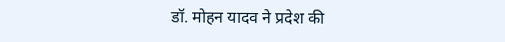डॉ. मोहन यादव ने प्रदेश की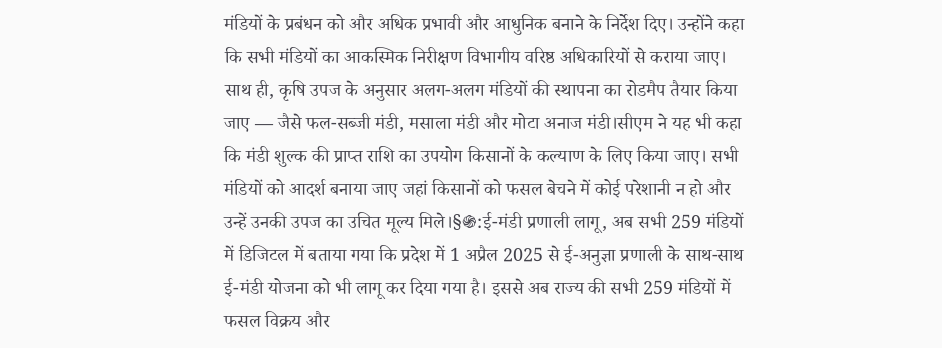मंडियों के प्रबंधन को और अधिक प्रभावी और आधुनिक बनाने के निर्देश दिए। उन्होंने कहा कि सभी मंडियों का आकस्मिक निरीक्षण विभागीय वरिष्ठ अधिकारियों से कराया जाए। साथ ही, कृषि उपज के अनुसार अलग-अलग मंडियों की स्थापना का रोडमैप तैयार किया जाए — जैसे फल-सब्जी मंडी, मसाला मंडी और मोटा अनाज मंडी।सीएम ने यह भी कहा कि मंडी शुल्क की प्राप्त राशि का उपयोग किसानों के कल्याण के लिए किया जाए। सभी मंडियों को आदर्श बनाया जाए जहां किसानों को फसल बेचने में कोई परेशानी न हो और उन्हें उनकी उपज का उचित मूल्य मिले।§֍:ई-मंडी प्रणाली लागू, अब सभी 259 मंडियों में डिजिटल में बताया गया कि प्रदेश में 1 अप्रैल 2025 से ई-अनुज्ञा प्रणाली के साथ-साथ ई-मंडी योजना को भी लागू कर दिया गया है। इससे अब राज्य की सभी 259 मंडियों में फसल विक्रय और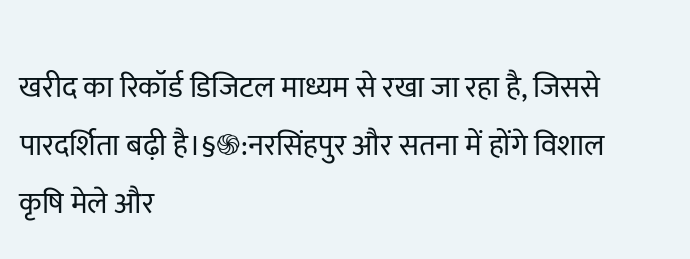खरीद का रिकॉर्ड डिजिटल माध्यम से रखा जा रहा है, जिससे पारदर्शिता बढ़ी है।§֍:नरसिंहपुर और सतना में होंगे विशाल कृषि मेले और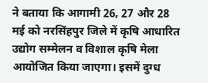ने बताया कि आगामी 26, 27 और 28 मई को नरसिंहपुर जिले में कृषि आधारित उद्योग सम्मेलन व विशाल कृषि मेला आयोजित किया जाएगा। इसमें दुग्ध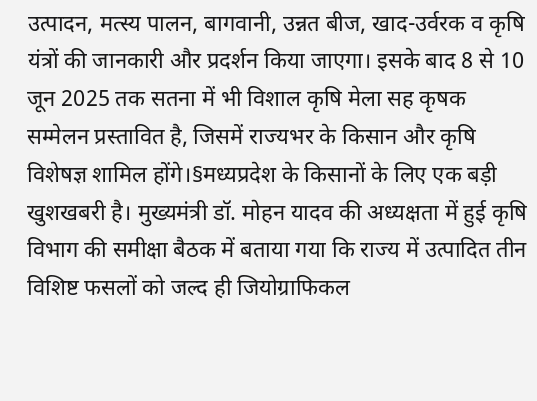उत्पादन, मत्स्य पालन, बागवानी, उन्नत बीज, खाद-उर्वरक व कृषि यंत्रों की जानकारी और प्रदर्शन किया जाएगा। इसके बाद 8 से 10 जून 2025 तक सतना में भी विशाल कृषि मेला सह कृषक सम्मेलन प्रस्तावित है, जिसमें राज्यभर के किसान और कृषि विशेषज्ञ शामिल होंगे।§मध्यप्रदेश के किसानों के लिए एक बड़ी खुशखबरी है। मुख्यमंत्री डॉ. मोहन यादव की अध्यक्षता में हुई कृषि विभाग की समीक्षा बैठक में बताया गया कि राज्य में उत्पादित तीन विशिष्ट फसलों को जल्द ही जियोग्राफिकल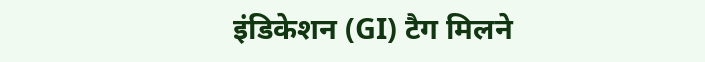इंडिकेशन (GI) टैग मिलने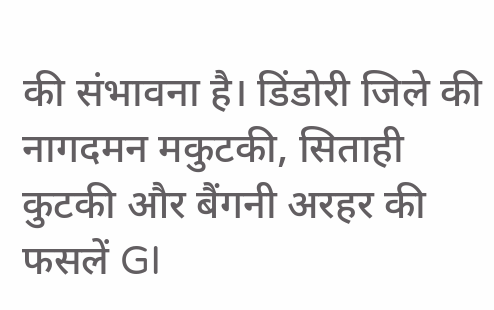की संभावना है। डिंडोरी जिले की नागदमन मकुटकी, सिताही कुटकी और बैंगनी अरहर की फसलें GI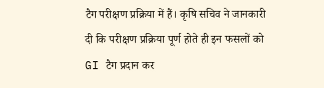टैग परीक्षण प्रक्रिया में हैं। कृषि सचिव ने जानकारी दी कि परीक्षण प्रक्रिया पूर्ण होते ही इन फसलों को GI टैग प्रदान कर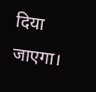दिया जाएगा।